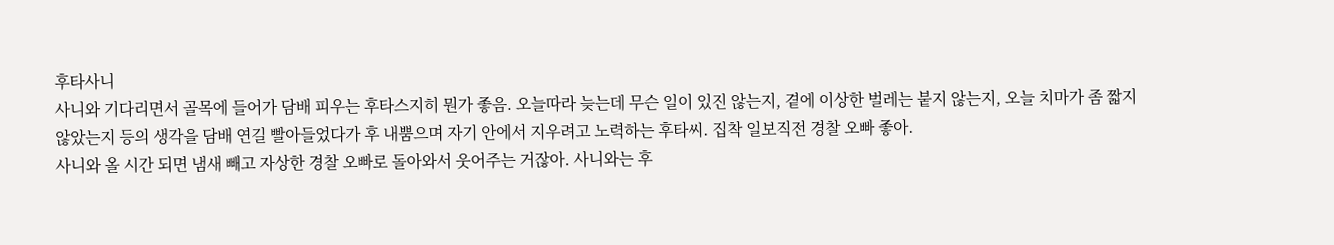후타사니
사니와 기다리면서 골목에 들어가 담배 피우는 후타스지히 뭔가 좋음. 오늘따라 늦는데 무슨 일이 있진 않는지, 곁에 이상한 벌레는 붙지 않는지, 오늘 치마가 좀 짧지 않았는지 등의 생각을 담배 연길 빨아들었다가 후 내뿜으며 자기 안에서 지우려고 노력하는 후타씨. 집착 일보직전 경찰 오빠 좋아.
사니와 올 시간 되면 냄새 빼고 자상한 경찰 오빠로 돌아와서 웃어주는 거잖아. 사니와는 후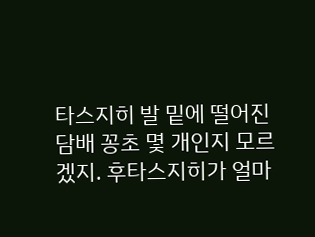타스지히 발 밑에 떨어진 담배 꽁초 몇 개인지 모르겠지. 후타스지히가 얼마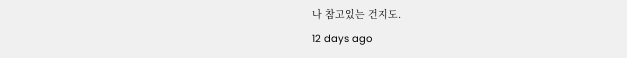나 참고있는 건지도.
12 days ago